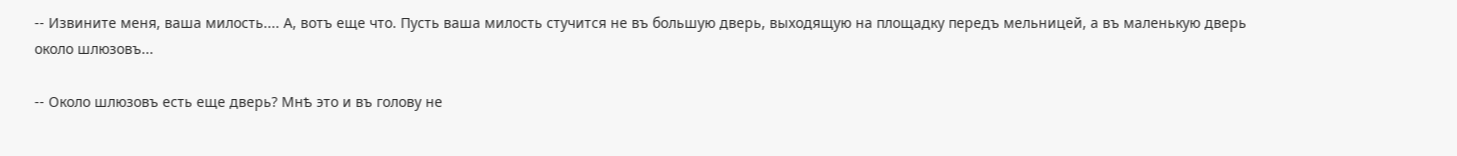-- Извините меня, ваша милость.... А, вотъ еще что. Пусть ваша милость стучится не въ большую дверь, выходящую на площадку передъ мельницей, а въ маленькую дверь около шлюзовъ...

-- Около шлюзовъ есть еще дверь? Мнѣ это и въ голову не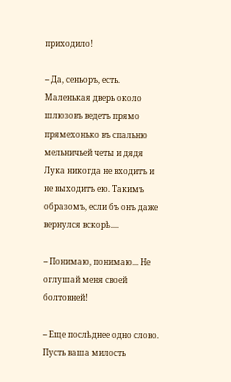приходило!

-- Да, сеньоръ, есть. Маленькая дверь около шлюзовъ ведетъ прямо прямехонько въ спальню мельничьей четы и дядя Лука никогда не входитъ и не выходитъ ею. Такимъ образомъ, если бъ онъ даже вернулся вскорѣ....

-- Понимаю, понимаю... Не оглушай меня своей болтовней!

-- Еще послѣднее одно слово. Пусть ваша милость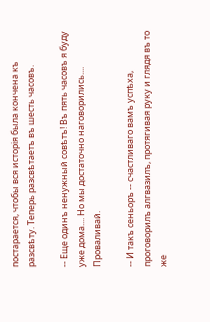постарается, чтобы вся исторія была кончена къ разсвѣту. Теперь разсвѣтаетъ въ шесть часовъ.

-- Еще одинъ ненужный совѣтъ! Въ пять часовъ я буду уже дома.... Но мы достаточно наговорились.... Проваливай.

-- И такъ сеньоръ -- счастливаго вамъ успѣха, проговорилъ алгвазилъ, протягивая руку и глядя въ то же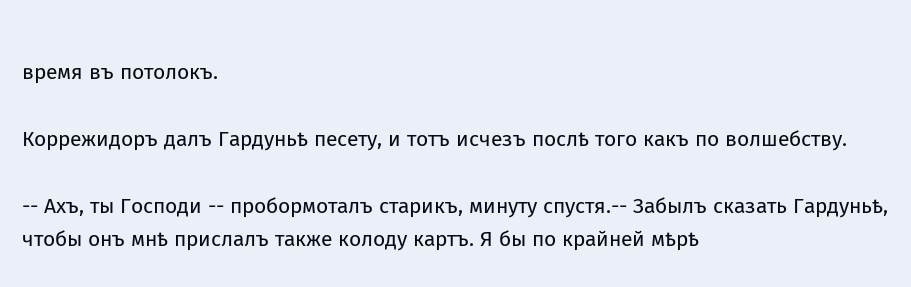время въ потолокъ.

Коррежидоръ далъ Гардуньѣ песету, и тотъ исчезъ послѣ того какъ по волшебству.

-- Ахъ, ты Господи -- пробормоталъ старикъ, минуту спустя.-- Забылъ сказать Гардуньѣ, чтобы онъ мнѣ прислалъ также колоду картъ. Я бы по крайней мѣрѣ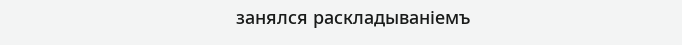занялся раскладываніемъ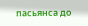пасьянса до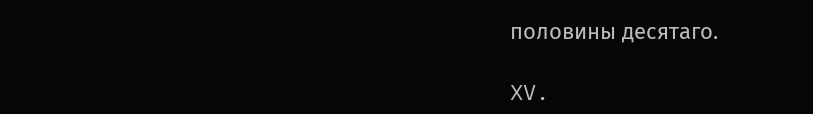половины десятаго.

XV.